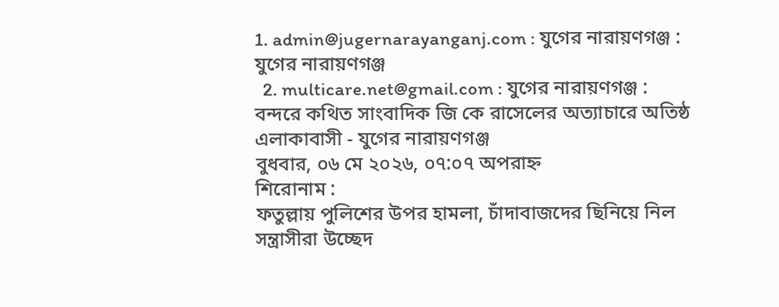1. admin@jugernarayanganj.com : যুগের নারায়ণগঞ্জ : যুগের নারায়ণগঞ্জ
  2. multicare.net@gmail.com : যুগের নারায়ণগঞ্জ :
বন্দরে কথিত সাংবাদিক জি কে রাসেলের অত্যাচারে অতিষ্ঠ এলাকাবাসী - যুগের নারায়ণগঞ্জ
বুধবার, ০৬ মে ২০২৬, ০৭:০৭ অপরাহ্ন
শিরোনাম :
ফতুল্লায় পুলিশের উপর হামলা, চাঁদাবাজদের ছিনিয়ে নিল সন্ত্রাসীরা উচ্ছেদ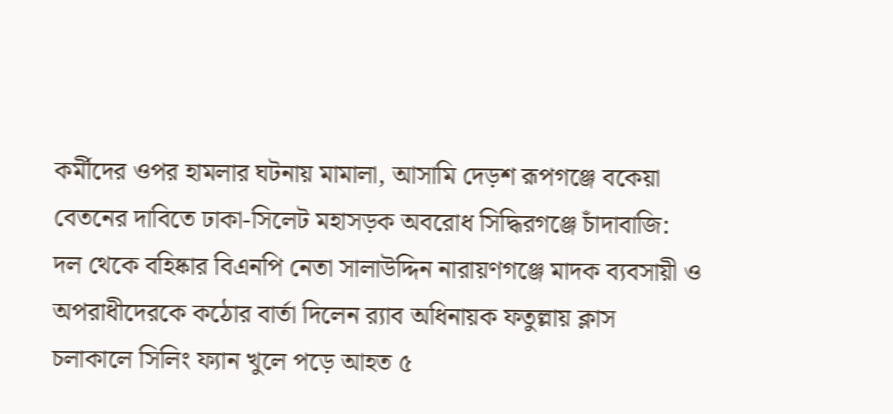কর্মীদের ওপর হামলার ঘটনায় মামালা, আসামি দেড়শ রূপগঞ্জে বকেয়া বেতনের দাবিতে ঢাকা-সিলেট মহাসড়ক অবরোধ সিদ্ধিরগঞ্জে চাঁদাবাজি: দল থেকে বহিষ্কার বিএনপি নেতা সালাউদ্দিন নারায়ণগঞ্জে মাদক ব্যবসায়ী ও অপরাধীদেরকে কঠোর বার্তা দিলেন র‍‍্যাব অধিনায়ক ফতুল্লায় ক্লাস চলাকালে সিলিং ফ্যান খুলে পড়ে আহত ৫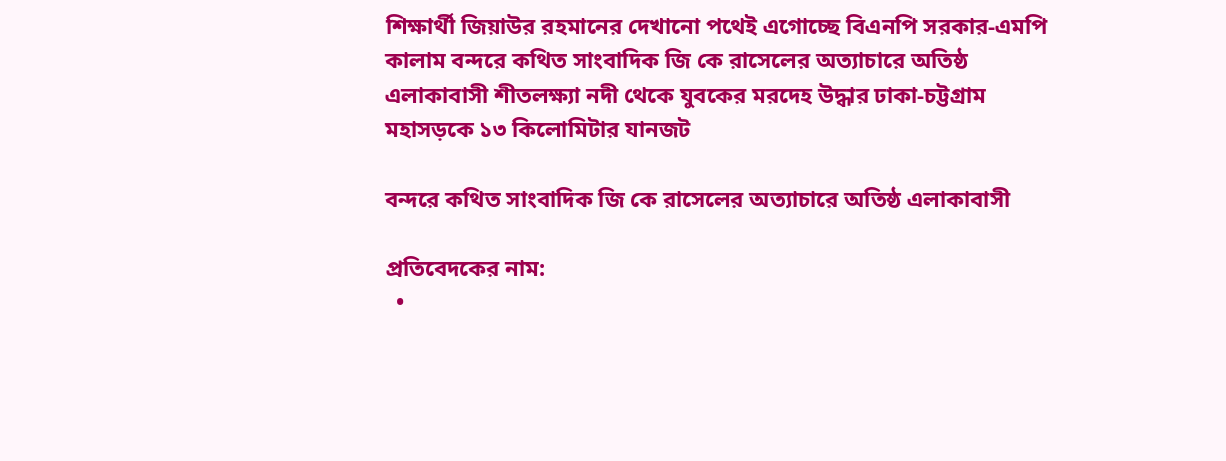শিক্ষার্থী জিয়াউর রহমানের দেখানো পথেই এগোচ্ছে বিএনপি সরকার-এমপি কালাম বন্দরে কথিত সাংবাদিক জি কে রাসেলের অত্যাচারে অতিষ্ঠ এলাকাবাসী শীতলক্ষ্যা নদী থেকে যুবকের মরদেহ উদ্ধার ঢাকা-চট্টগ্রাম মহাসড়কে ১৩ কিলোমিটার যানজট

বন্দরে কথিত সাংবাদিক জি কে রাসেলের অত্যাচারে অতিষ্ঠ এলাকাবাসী

প্রতিবেদকের নাম:
  •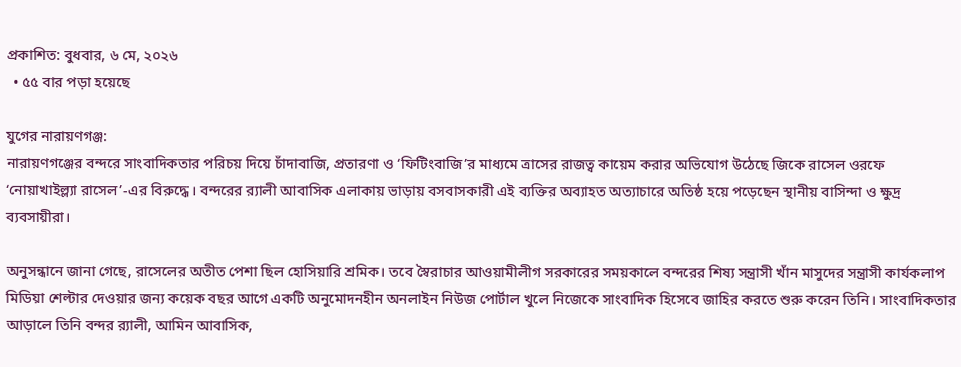প্রকাশিত: বুধবার, ৬ মে, ২০২৬
  • ৫৫ বার পড়া হয়েছে

যুগের নারায়ণগঞ্জ:
নারায়ণগঞ্জের বন্দরে সাংবাদিকতার পরিচয় দিয়ে চাঁদাবাজি, প্রতারণা ও ‘ফিটিংবাজি’র মাধ্যমে ত্রাসের রাজত্ব কায়েম করার অভিযোগ উঠেছে জিকে রাসেল ওরফে ‘নোয়াখাইল্ল্যা রাসেল’-এর বিরুদ্ধে। বন্দরের র‍্যালী আবাসিক এলাকায় ভাড়ায় বসবাসকারী এই ব্যক্তির অব্যাহত অত্যাচারে অতিষ্ঠ হয়ে পড়েছেন স্থানীয় বাসিন্দা ও ক্ষুদ্র ব্যবসায়ীরা।

অনুসন্ধানে জানা গেছে, রাসেলের অতীত পেশা ছিল হোসিয়ারি শ্রমিক। তবে স্বৈরাচার আওয়ামীলীগ সরকারের সময়কালে বন্দরের শিষ্য সন্ত্রাসী খাঁন মাসুদের সন্ত্রাসী কার্যকলাপ মিডিয়া শেল্টার দেওয়ার জন্য কয়েক বছর আগে একটি অনুমোদনহীন অনলাইন নিউজ পোর্টাল খুলে নিজেকে সাংবাদিক হিসেবে জাহির করতে শুরু করেন তিনি। সাংবাদিকতার আড়ালে তিনি বন্দর র‍্যালী, আমিন আবাসিক,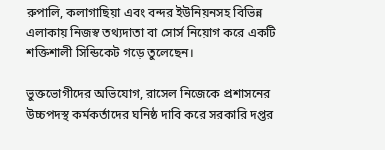রুপালি, কলাগাছিয়া এবং বন্দর ইউনিয়নসহ বিভিন্ন এলাকায় নিজস্ব তথ্যদাতা বা সোর্স নিয়োগ করে একটি শক্তিশালী সিন্ডিকেট গড়ে তুলেছেন।

ভুক্তভোগীদের অভিযোগ, রাসেল নিজেকে প্রশাসনের উচ্চপদস্থ কর্মকর্তাদের ঘনিষ্ঠ দাবি করে সরকারি দপ্তর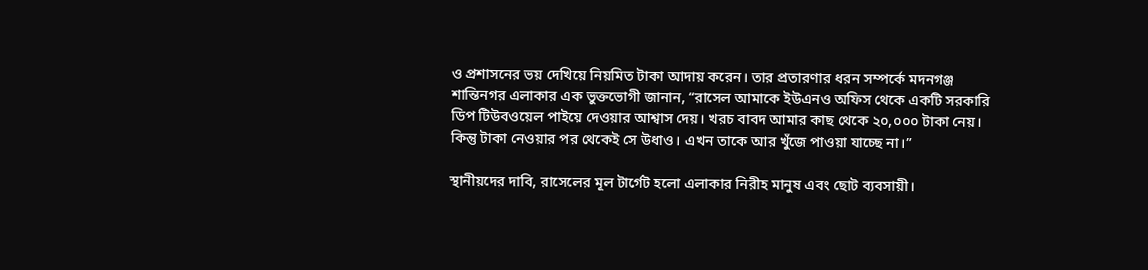ও প্রশাসনের ভয় দেখিয়ে নিয়মিত টাকা আদায় করেন। তার প্রতারণার ধরন সম্পর্কে মদনগঞ্জ শান্তিনগর এলাকার এক ভুক্তভোগী জানান, “রাসেল আমাকে ইউএনও অফিস থেকে একটি সরকারি ডিপ টিউবওয়েল পাইয়ে দেওয়ার আশ্বাস দেয়। খরচ বাবদ আমার কাছ থেকে ২০,০০০ টাকা নেয়। কিন্তু টাকা নেওয়ার পর থেকেই সে উধাও। এখন তাকে আর খুঁজে পাওয়া যাচ্ছে না।”

স্থানীয়দের দাবি, রাসেলের মূল টার্গেট হলো এলাকার নিরীহ মানুষ এবং ছোট ব্যবসায়ী।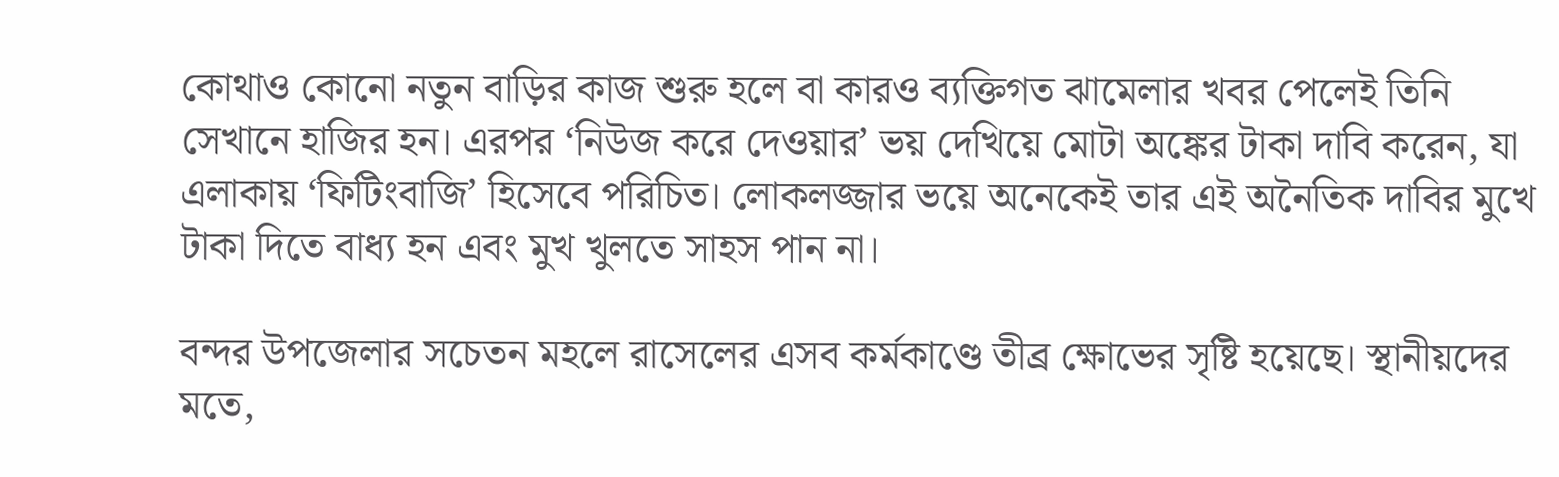কোথাও কোনো নতুন বাড়ির কাজ শুরু হলে বা কারও ব্যক্তিগত ঝামেলার খবর পেলেই তিনি সেখানে হাজির হন। এরপর ‘নিউজ করে দেওয়ার’ ভয় দেখিয়ে মোটা অঙ্কের টাকা দাবি করেন, যা এলাকায় ‘ফিটিংবাজি’ হিসেবে পরিচিত। লোকলজ্জার ভয়ে অনেকেই তার এই অনৈতিক দাবির মুখে টাকা দিতে বাধ্য হন এবং মুখ খুলতে সাহস পান না।

বন্দর উপজেলার সচেতন মহলে রাসেলের এসব কর্মকাণ্ডে তীব্র ক্ষোভের সৃষ্টি হয়েছে। স্থানীয়দের মতে,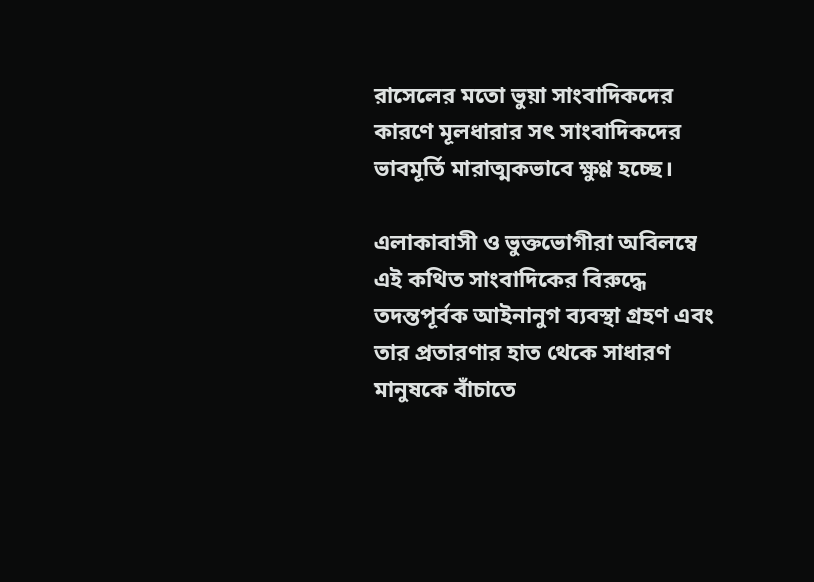রাসেলের মতো ভুয়া সাংবাদিকদের কারণে মূলধারার সৎ সাংবাদিকদের ভাবমূর্তি মারাত্মকভাবে ক্ষুণ্ণ হচ্ছে।

এলাকাবাসী ও ভুক্তভোগীরা অবিলম্বে এই কথিত সাংবাদিকের বিরুদ্ধে তদন্তপূর্বক আইনানুগ ব্যবস্থা গ্রহণ এবং তার প্রতারণার হাত থেকে সাধারণ মানুষকে বাঁচাতে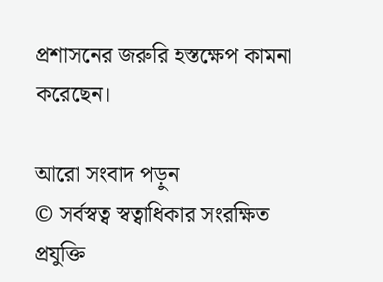প্রশাসনের জরুরি হস্তক্ষেপ কামনা করেছেন।

আরো সংবাদ পড়ুন
© সর্বস্বত্ব স্বত্বাধিকার সংরক্ষিত
প্রযুক্তি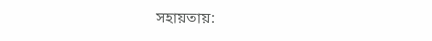সহায়তায়: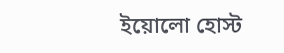ইয়োলো হোস্ট